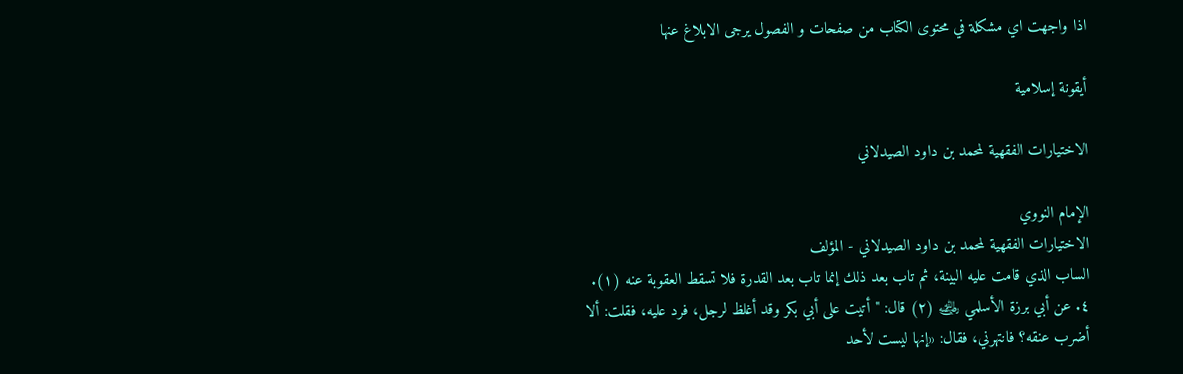اذا واجهت اي مشكلة في محتوى الكتاب من صفحات و الفصول يرجى الابلاغ عنها

أيقونة إسلامية

الاختيارات الفقهية لمحمد بن داود الصيدلاني

الإمام النووي
الاختيارات الفقهية لمحمد بن داود الصيدلاني - المؤلف
الساب الذي قامت عليه البينة، ثم تاب بعد ذلك إنما تاب بعد القدرة فلا تسقط العقوبة عنه (١).
٤. عن أبي برزة الأسلمي ﵁ (٢) قال: "أتيت على أبي بكر وقد أغلظ لرجل، فرد عليه، فقلت: ألا أضرب عنقه؟ فانتهرني، فقال: «إنها ليست لأحد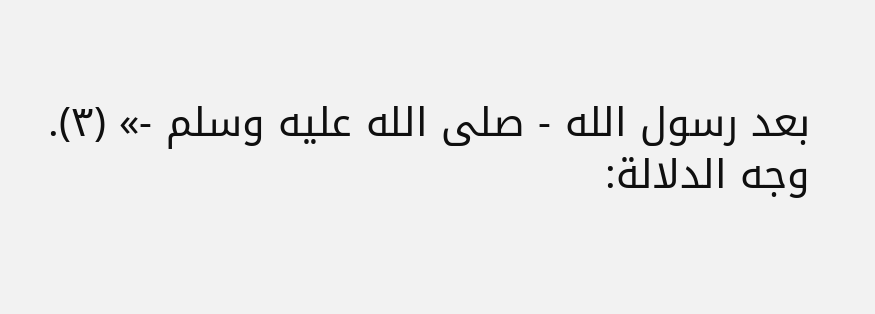بعد رسول الله - صلى الله عليه وسلم -» (٣).
وجه الدلالة: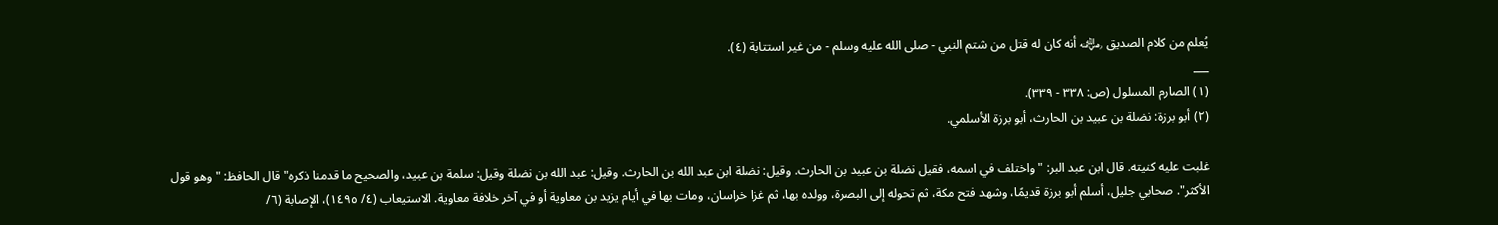يُعلم من كلام الصديق ﵁ أنه كان له قتل من شتم النبي - صلى الله عليه وسلم - من غير استتابة (٤).
___
(١) الصارم المسلول (ص: ٣٣٨ - ٣٣٩).
(٢) أبو برزة: نضلة بن عبيد بن الحارث، أبو برزة الأسلمي.

غلبت عليه كنيته. قال ابن عبد البر: "واختلف في اسمه، فقيل نضلة بن عبيد بن الحارث. وقيل: نضلة ابن عبد الله بن الحارث. وقيل: عبد الله بن نضلة وقيل: سلمة بن عبيد، والصحيح ما قدمنا ذكره" قال الحافظ: "وهو قول الأكثر". صحابي جليل، أسلم أبو برزة قديمًا، وشهد فتح مكة، ثم تحوله إلى البصرة، وولده بها، ثم غزا خراسان، ومات بها في أيام يزيد بن معاوية أو في آخر خلافة معاوية. الاستيعاب (٤/ ١٤٩٥)، الإصابة (٦/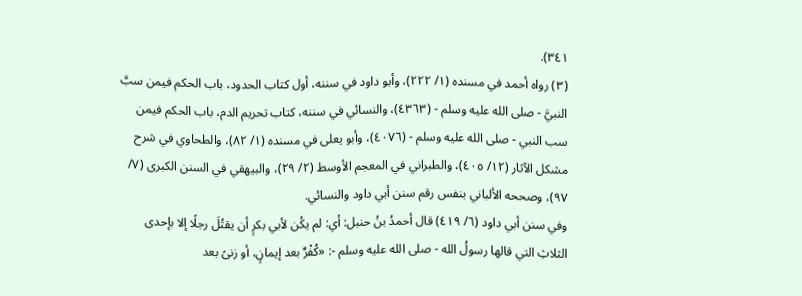٣٤١).
(٣) رواه أحمد في مسنده (١/ ٢٢٢)، وأبو داود في سننه، أول كتاب الحدود، باب الحكم فيمن سبَّ النبيَّ - صلى الله عليه وسلم - (٤٣٦٣)، والنسائي في سننه، كتاب تحريم الدم، باب الحكم فيمن سب النبي - صلى الله عليه وسلم - (٤٠٧٦)، وأبو يعلى في مسنده (١/ ٨٢)، والطحاوي في شرح مشكل الآثار (١٢/ ٤٠٥)، والطبراني في المعجم الأوسط (٢/ ٢٩)، والبيهقي في السنن الكبرى (٧/ ٩٧)، وصححه الألباني بنفس رقم سنن أبي داود والنسائي.
وفي سنن أبي داود (٦/ ٤١٩) قال أحمدُ بنُ حنبل: أي: لم يكُن لأبي بكرٍ أن يقتُلَ رجلًا إلا بإحدى الثلاثِ التي قالها رسولُ الله - صلى الله عليه وسلم -: «كُفْرٌ بعد إيمانٍ، أو زنىً بعد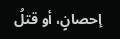إحصانٍ، أو قتلُ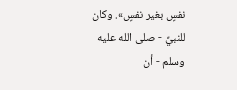نفسٍ بغير نفسٍ». وكان للنبيِّ - صلى الله عليه وسلم - أن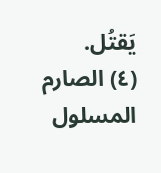يَقتُل.
(٤) الصارم المسلول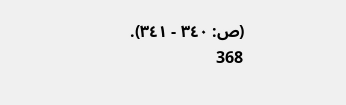(ص: ٣٤٠ - ٣٤١).
368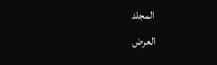المجلد
العرض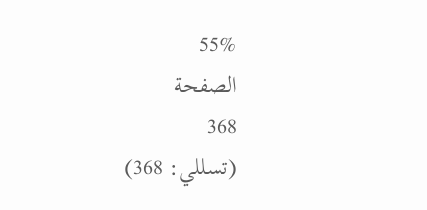55%
الصفحة
368
(تسللي: 368)